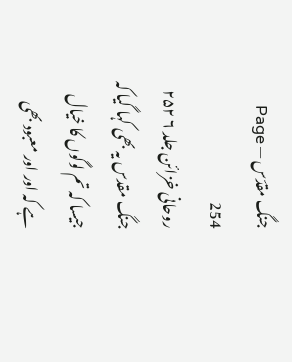جنگ مقدّس — Page 254
روحانی خزائن جلد ۶ ۲۵۲ جنگ مقدس یہ بھی کہا گیا کہ جیسا کہ تم لوگوں کا خیال ہے کہ اور اور معبود بھی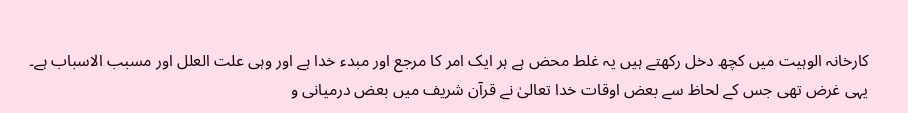کارخانہ الوہیت میں کچھ دخل رکھتے ہیں یہ غلط محض ہے ہر ایک امر کا مرجع اور مبدء خدا ہے اور وہی علت العلل اور مسبب الاسباب ہے۔ یہی غرض تھی جس کے لحاظ سے بعض اوقات خدا تعالیٰ نے قرآن شریف میں بعض درمیانی و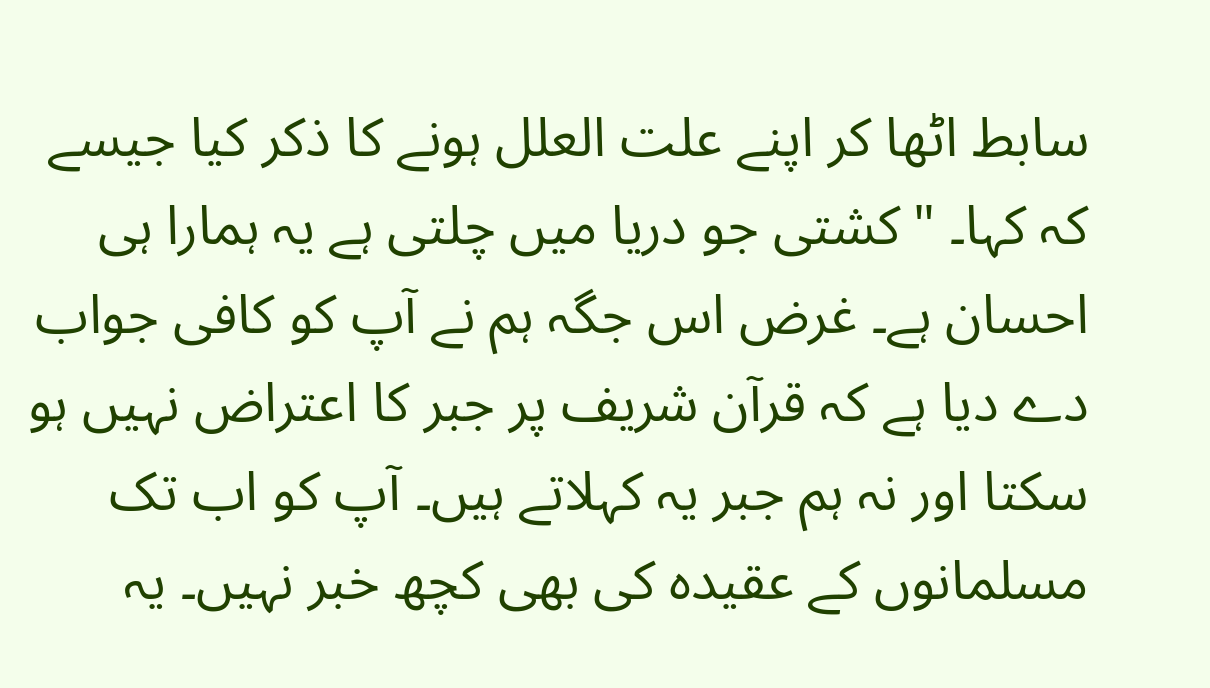سابط اٹھا کر اپنے علت العلل ہونے کا ذکر کیا جیسے کہ کہا۔ "کشتی جو دریا میں چلتی ہے یہ ہمارا ہی احسان ہے۔ غرض اس جگہ ہم نے آپ کو کافی جواب دے دیا ہے کہ قرآن شریف پر جبر کا اعتراض نہیں ہو سکتا اور نہ ہم جبر یہ کہلاتے ہیں۔ آپ کو اب تک مسلمانوں کے عقیدہ کی بھی کچھ خبر نہیں۔ یہ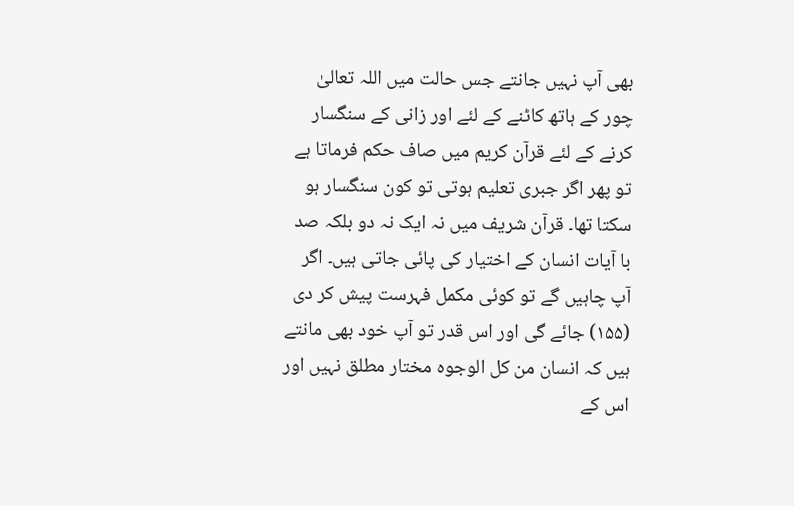بھی آپ نہیں جانتے جس حالت میں اللہ تعالیٰ چور کے ہاتھ کاٹنے کے لئے اور زانی کے سنگسار کرنے کے لئے قرآن کریم میں صاف حکم فرماتا ہے تو پھر اگر جبری تعلیم ہوتی تو کون سنگسار ہو سکتا تھا۔ قرآن شریف میں نہ ایک نہ دو بلکہ صد با آیات انسان کے اختیار کی پائی جاتی ہیں۔ اگر آپ چاہیں گے تو کوئی مکمل فہرست پیش کر دی (۱۵۵) جائے گی اور اس قدر تو آپ خود بھی مانتے ہیں کہ انسان من کل الوجوه مختار مطلق نہیں اور اس کے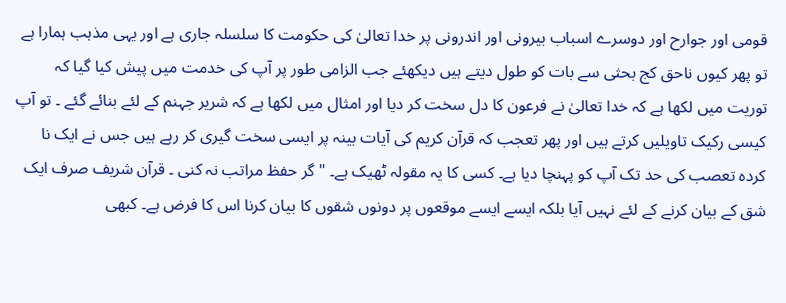قومی اور جوارح اور دوسرے اسباب بیرونی اور اندرونی پر خدا تعالیٰ کی حکومت کا سلسلہ جاری ہے اور یہی مذہب ہمارا ہے تو پھر کیوں ناحق کج بحثی سے بات کو طول دیتے ہیں دیکھئے جب الزامی طور پر آپ کی خدمت میں پیش کیا گیا کہ توریت میں لکھا ہے کہ خدا تعالیٰ نے فرعون کا دل سخت کر دیا اور امثال میں لکھا ہے کہ شریر جہنم کے لئے بنائے گئے ۔ تو آپ کیسی رکیک تاویلیں کرتے ہیں اور پھر تعجب کہ قرآن کریم کی آیات بینہ پر ایسی سخت گیری کر رہے ہیں جس نے ایک نا کردہ تعصب کی حد تک آپ کو پہنچا دیا ہے۔ کسی کا یہ مقولہ ٹھیک ہے۔ " گر حفظ مراتب نہ کنی ۔ قرآن شریف صرف ایک شق کے بیان کرنے کے لئے نہیں آیا بلکہ ایسے ایسے موقعوں پر دونوں شقوں کا بیان کرنا اس کا فرض ہے۔ کبھی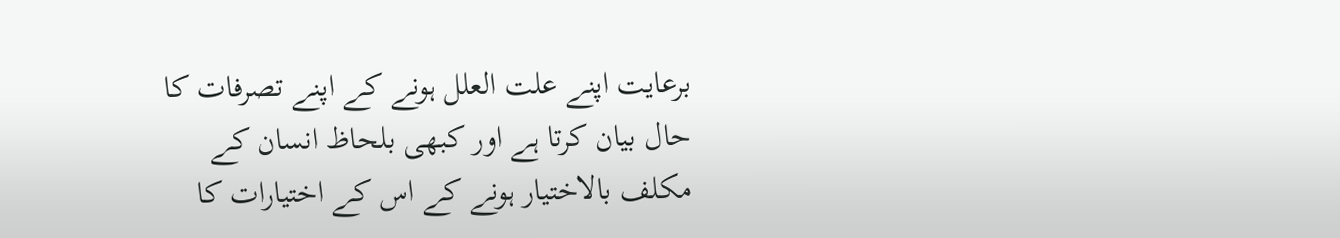برعایت اپنے علت العلل ہونے کے اپنے تصرفات کا حال بیان کرتا ہے اور کبھی بلحاظ انسان کے مکلف بالاختیار ہونے کے اس کے اختیارات کا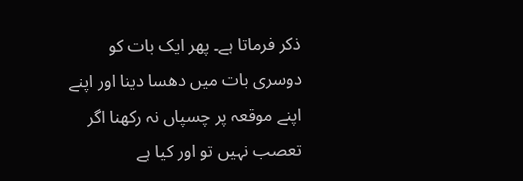ذکر فرماتا ہے۔ پھر ایک بات کو دوسری بات میں دھسا دینا اور اپنے اپنے موقعہ پر چسپاں نہ رکھنا اگر تعصب نہیں تو اور کیا ہے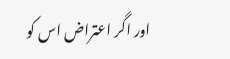اور اگر اعتراض اس کو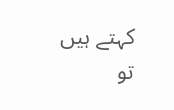کہتے ہیں تو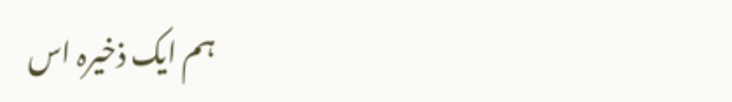ہم ایک ذخیرہ اس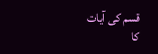قسم کی آیات کا